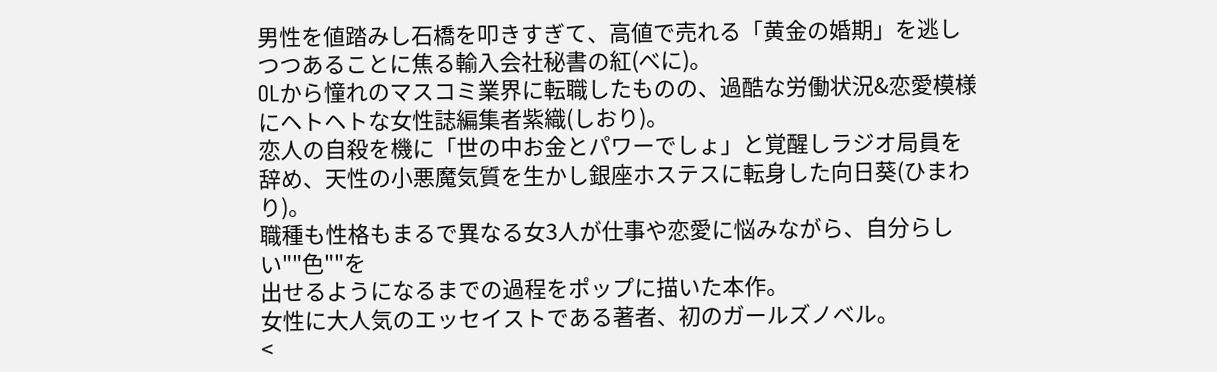男性を値踏みし石橋を叩きすぎて、高値で売れる「黄金の婚期」を逃しつつあることに焦る輸入会社秘書の紅(べに)。
OLから憧れのマスコミ業界に転職したものの、過酷な労働状況&恋愛模様にヘトヘトな女性誌編集者紫織(しおり)。
恋人の自殺を機に「世の中お金とパワーでしょ」と覚醒しラジオ局員を辞め、天性の小悪魔気質を生かし銀座ホステスに転身した向日葵(ひまわり)。
職種も性格もまるで異なる女3人が仕事や恋愛に悩みながら、自分らしい""色""を
出せるようになるまでの過程をポップに描いた本作。
女性に大人気のエッセイストである著者、初のガールズノベル。
<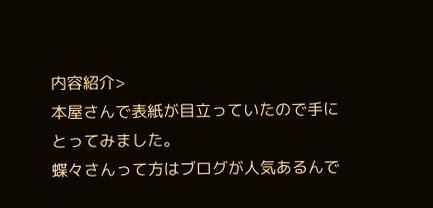内容紹介>
本屋さんで表紙が目立っていたので手にとってみました。
蝶々さんって方はブログが人気あるんで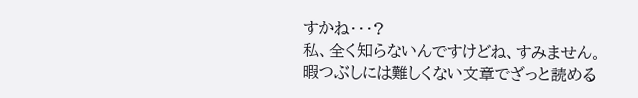すかね・・・?
私、全く知らないんですけどね、すみません。
暇つぶしには難しくない文章でざっと読める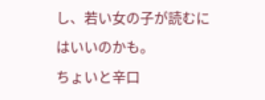し、若い女の子が読むにはいいのかも。
ちょいと辛口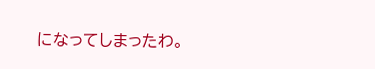になってしまったわ。